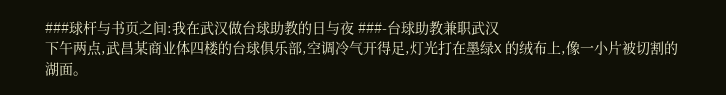###球杆与书页之间:我在武汉做台球助教的日与夜 ###-台球助教兼职武汉
下午两点,武昌某商业体四楼的台球俱乐部,空调冷气开得足,灯光打在墨绿X 的绒布上,像一小片被切割的湖面。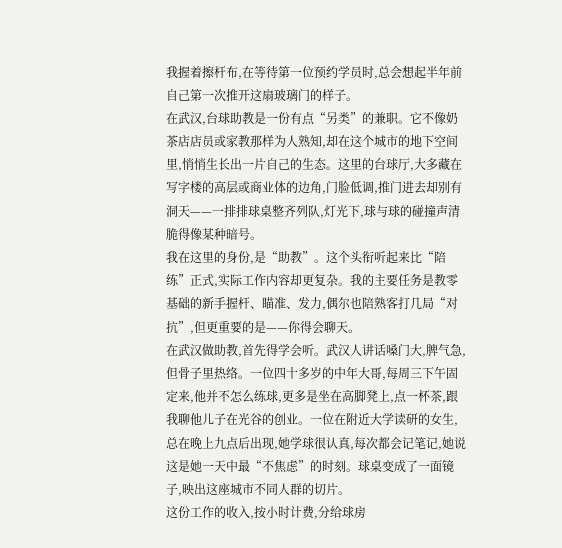我握着擦杆布,在等待第一位预约学员时,总会想起半年前自己第一次推开这扇玻璃门的样子。
在武汉,台球助教是一份有点“另类”的兼职。它不像奶茶店店员或家教那样为人熟知,却在这个城市的地下空间里,悄悄生长出一片自己的生态。这里的台球厅,大多藏在写字楼的高层或商业体的边角,门脸低调,推门进去却别有洞天——一排排球桌整齐列队,灯光下,球与球的碰撞声清脆得像某种暗号。
我在这里的身份,是“助教”。这个头衔听起来比“陪练”正式,实际工作内容却更复杂。我的主要任务是教零基础的新手握杆、瞄准、发力,偶尔也陪熟客打几局“对抗”,但更重要的是——你得会聊天。
在武汉做助教,首先得学会听。武汉人讲话嗓门大,脾气急,但骨子里热络。一位四十多岁的中年大哥,每周三下午固定来,他并不怎么练球,更多是坐在高脚凳上,点一杯茶,跟我聊他儿子在光谷的创业。一位在附近大学读研的女生,总在晚上九点后出现,她学球很认真,每次都会记笔记,她说这是她一天中最“不焦虑”的时刻。球桌变成了一面镜子,映出这座城市不同人群的切片。
这份工作的收入,按小时计费,分给球房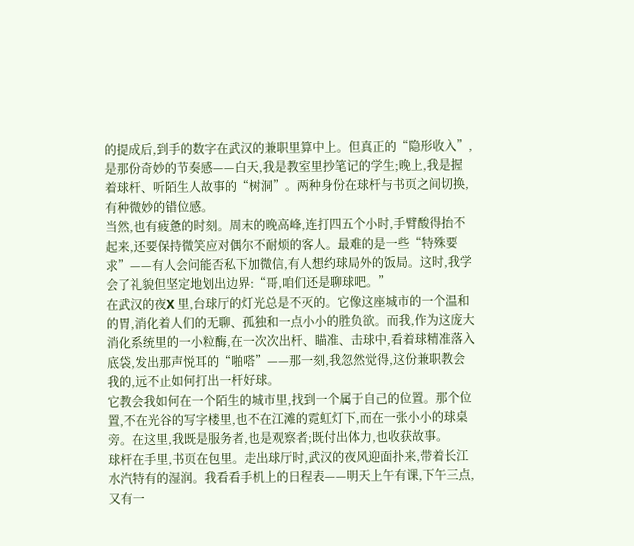的提成后,到手的数字在武汉的兼职里算中上。但真正的“隐形收入”,是那份奇妙的节奏感——白天,我是教室里抄笔记的学生;晚上,我是握着球杆、听陌生人故事的“树洞”。两种身份在球杆与书页之间切换,有种微妙的错位感。
当然,也有疲惫的时刻。周末的晚高峰,连打四五个小时,手臂酸得抬不起来,还要保持微笑应对偶尔不耐烦的客人。最难的是一些“特殊要求”——有人会问能否私下加微信,有人想约球局外的饭局。这时,我学会了礼貌但坚定地划出边界:“哥,咱们还是聊球吧。”
在武汉的夜X 里,台球厅的灯光总是不灭的。它像这座城市的一个温和的胃,消化着人们的无聊、孤独和一点小小的胜负欲。而我,作为这庞大消化系统里的一小粒酶,在一次次出杆、瞄准、击球中,看着球精准落入底袋,发出那声悦耳的“啪嗒”——那一刻,我忽然觉得,这份兼职教会我的,远不止如何打出一杆好球。
它教会我如何在一个陌生的城市里,找到一个属于自己的位置。那个位置,不在光谷的写字楼里,也不在江滩的霓虹灯下,而在一张小小的球桌旁。在这里,我既是服务者,也是观察者;既付出体力,也收获故事。
球杆在手里,书页在包里。走出球厅时,武汉的夜风迎面扑来,带着长江水汽特有的湿润。我看看手机上的日程表——明天上午有课,下午三点,又有一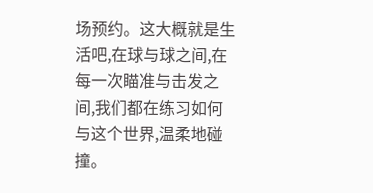场预约。这大概就是生活吧,在球与球之间,在每一次瞄准与击发之间,我们都在练习如何与这个世界,温柔地碰撞。